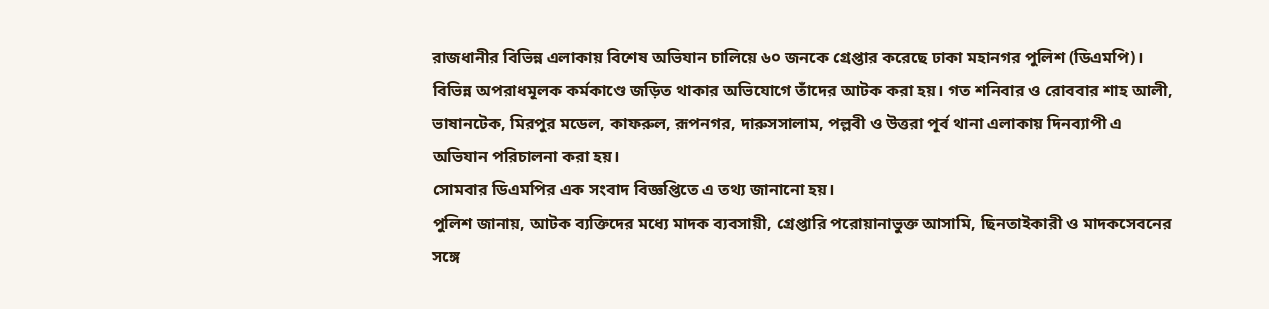রাজধানীর বিভিন্ন এলাকায় বিশেষ অভিযান চালিয়ে ৬০ জনকে গ্রেপ্তার করেছে ঢাকা মহানগর পুলিশ (ডিএমপি)। বিভিন্ন অপরাধমূলক কর্মকাণ্ডে জড়িত থাকার অভিযোগে তাঁদের আটক করা হয়। গত শনিবার ও রোববার শাহ আলী, ভাষানটেক, মিরপুর মডেল, কাফরুল, রূপনগর, দারুসসালাম, পল্লবী ও উত্তরা পূর্ব থানা এলাকায় দিনব্যাপী এ অভিযান পরিচালনা করা হয়।
সোমবার ডিএমপির এক সংবাদ বিজ্ঞপ্তিতে এ তথ্য জানানো হয়।
পুলিশ জানায়, আটক ব্যক্তিদের মধ্যে মাদক ব্যবসায়ী, গ্রেপ্তারি পরোয়ানাভুক্ত আসামি, ছিনতাইকারী ও মাদকসেবনের সঙ্গে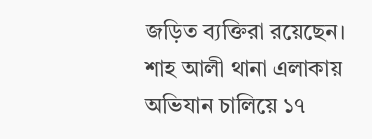জড়িত ব্যক্তিরা রয়েছেন।
শাহ আলী থানা এলাকায় অভিযান চালিয়ে ১৭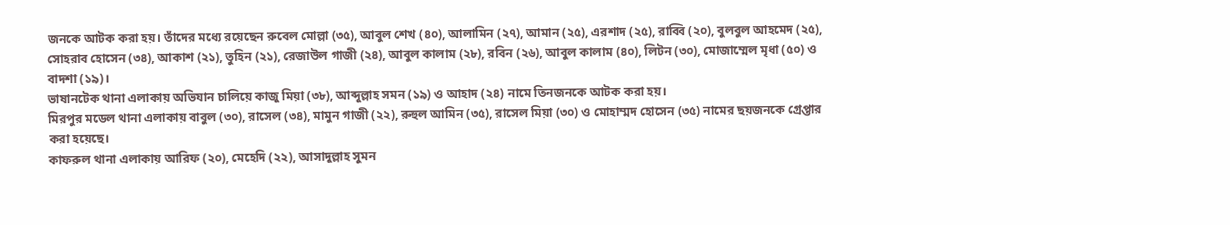জনকে আটক করা হয়। তাঁদের মধ্যে রয়েছেন রুবেল মোল্লা (৩৫), আবুল শেখ (৪০), আলামিন (২৭), আমান (২৫), এরশাদ (২৫), রাব্বি (২০), বুলবুল আহমেদ (২৫), সোহরাব হোসেন (৩৪), আকাশ (২১), তুহিন (২১), রেজাউল গাজী (২৪), আবুল কালাম (২৮), রবিন (২৬), আবুল কালাম (৪০), লিটন (৩০), মোজাম্মেল মৃধা (৫০) ও বাদশা (১৯)।
ভাষানটেক থানা এলাকায় অভিযান চালিয়ে কাজু মিয়া (৩৮), আব্দুল্লাহ সমন (১৯) ও আহাদ (২৪) নামে তিনজনকে আটক করা হয়।
মিরপুর মডেল থানা এলাকায় বাবুল (৩০), রাসেল (৩৪), মামুন গাজী (২২), রুহুল আমিন (৩৫), রাসেল মিয়া (৩০) ও মোহাম্মদ হোসেন (৩৫) নামের ছয়জনকে গ্রেপ্তার করা হয়েছে।
কাফরুল থানা এলাকায় আরিফ (২০), মেহেদি (২২), আসাদুল্লাহ সুমন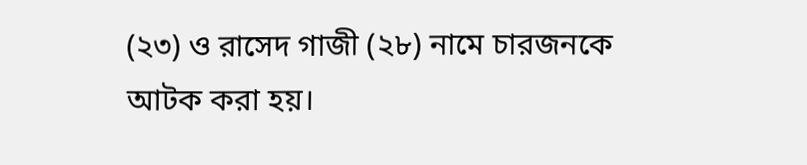(২৩) ও রাসেদ গাজী (২৮) নামে চারজনকে আটক করা হয়।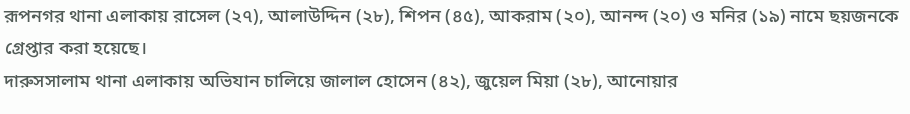রূপনগর থানা এলাকায় রাসেল (২৭), আলাউদ্দিন (২৮), শিপন (৪৫), আকরাম (২০), আনন্দ (২০) ও মনির (১৯) নামে ছয়জনকে গ্রেপ্তার করা হয়েছে।
দারুসসালাম থানা এলাকায় অভিযান চালিয়ে জালাল হোসেন (৪২), জুয়েল মিয়া (২৮), আনোয়ার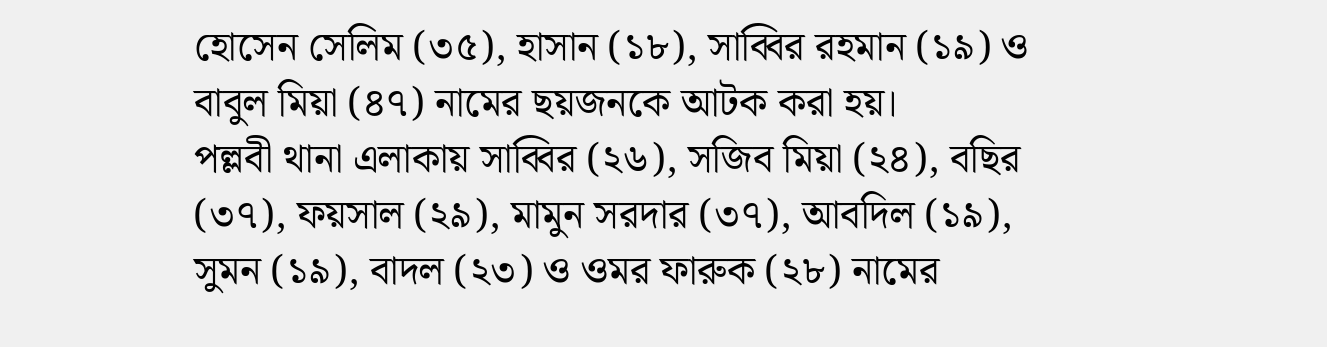হোসেন সেলিম (৩৫), হাসান (১৮), সাব্বির রহমান (১৯) ও বাবুল মিয়া (৪৭) নামের ছয়জনকে আটক করা হয়।
পল্লবী থানা এলাকায় সাব্বির (২৬), সজিব মিয়া (২৪), বছির (৩৭), ফয়সাল (২৯), মামুন সরদার (৩৭), আবদিল (১৯), সুমন (১৯), বাদল (২৩) ও ওমর ফারুক (২৮) নামের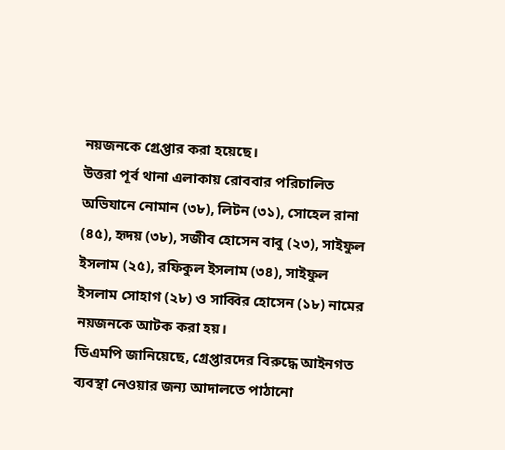নয়জনকে গ্রেপ্তার করা হয়েছে।
উত্তরা পূর্ব থানা এলাকায় রোববার পরিচালিত অভিযানে নোমান (৩৮), লিটন (৩১), সোহেল রানা (৪৫), হৃদয় (৩৮), সজীব হোসেন বাবু (২৩), সাইফুল ইসলাম (২৫), রফিকুল ইসলাম (৩৪), সাইফুল ইসলাম সোহাগ (২৮) ও সাব্বির হোসেন (১৮) নামের নয়জনকে আটক করা হয়।
ডিএমপি জানিয়েছে, গ্রেপ্তারদের বিরুদ্ধে আইনগত ব্যবস্থা নেওয়ার জন্য আদালতে পাঠানো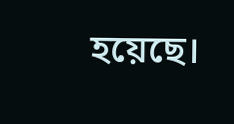হয়েছে।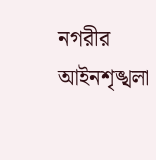নগরীর আইনশৃঙ্খলা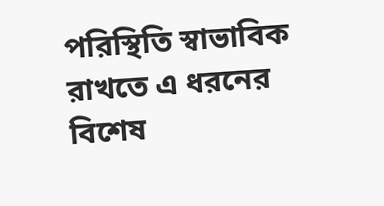পরিস্থিতি স্বাভাবিক রাখতে এ ধরনের বিশেষ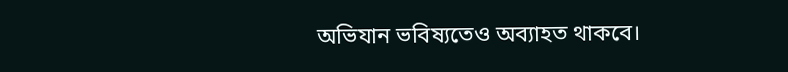অভিযান ভবিষ্যতেও অব্যাহত থাকবে।